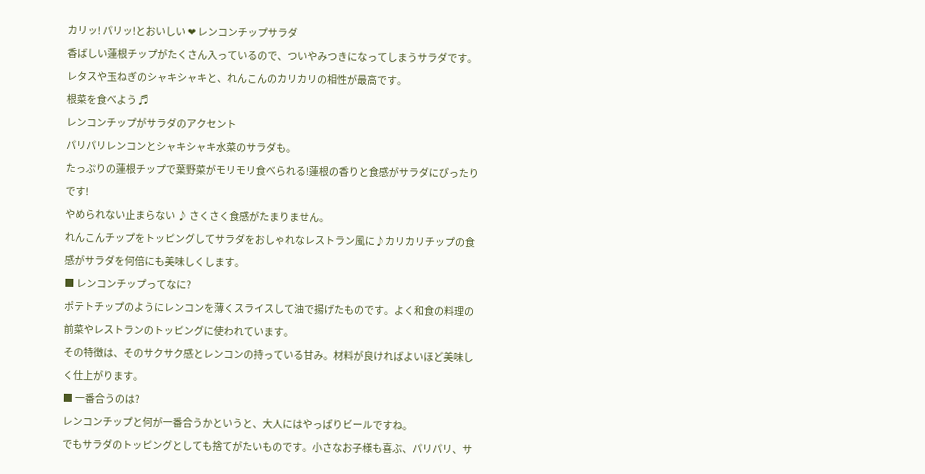カリッ! パリッ!とおいしい ❤ レンコンチップサラダ
香ばしい蓮根チップがたくさん入っているので、ついやみつきになってしまうサラダです。レタスや玉ねぎのシャキシャキと、れんこんのカリカリの相性が最高です。
根菜を食べよう ♬
レンコンチップがサラダのアクセント
パリパリレンコンとシャキシャキ水菜のサラダも。
たっぷりの蓮根チップで葉野菜がモリモリ食べられる!蓮根の香りと食感がサラダにぴったりです!
やめられない止まらない ♪ さくさく食感がたまりません。
れんこんチップをトッピングしてサラダをおしゃれなレストラン風に♪カリカリチップの食感がサラダを何倍にも美味しくします。
■ レンコンチップってなに?
ポテトチップのようにレンコンを薄くスライスして油で揚げたものです。よく和食の料理の前菜やレストランのトッピングに使われています。
その特徴は、そのサクサク感とレンコンの持っている甘み。材料が良ければよいほど美味しく仕上がります。
■ 一番合うのは?
レンコンチップと何が一番合うかというと、大人にはやっぱりビールですね。
でもサラダのトッピングとしても捨てがたいものです。小さなお子様も喜ぶ、パリパリ、サ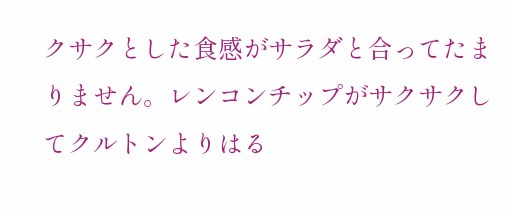クサクとした食感がサラダと合ってたまりません。レンコンチップがサクサクしてクルトンよりはる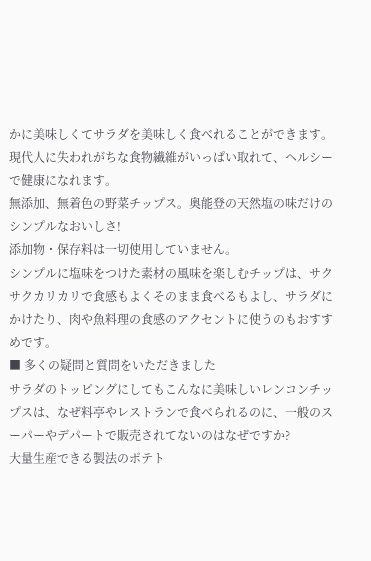かに美味しくてサラダを美味しく食べれることができます。現代人に失われがちな食物繊維がいっぱい取れて、ヘルシーで健康になれます。
無添加、無着色の野菜チップス。奥能登の天然塩の味だけのシンプルなおいしさ!
添加物・保存料は一切使用していません。
シンプルに塩味をつけた素材の風味を楽しむチップは、サクサクカリカリで食感もよくそのまま食べるもよし、サラダにかけたり、肉や魚料理の食感のアクセントに使うのもおすすめです。
■ 多くの疑問と質問をいただきました
サラダのトッピングにしてもこんなに美味しいレンコンチップスは、なぜ料亭やレストランで食べられるのに、一般のスーパーやデパートで販売されてないのはなぜですか?
大量生産できる製法のポテト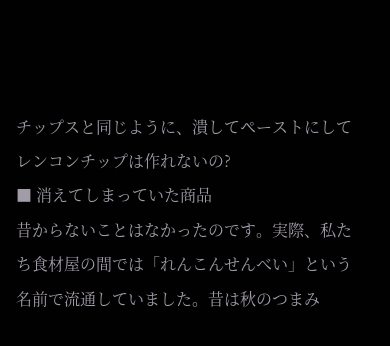チップスと同じように、潰してペーストにしてレンコンチップは作れないの?
■ 消えてしまっていた商品
昔からないことはなかったのです。実際、私たち食材屋の間では「れんこんせんべい」という名前で流通していました。昔は秋のつまみ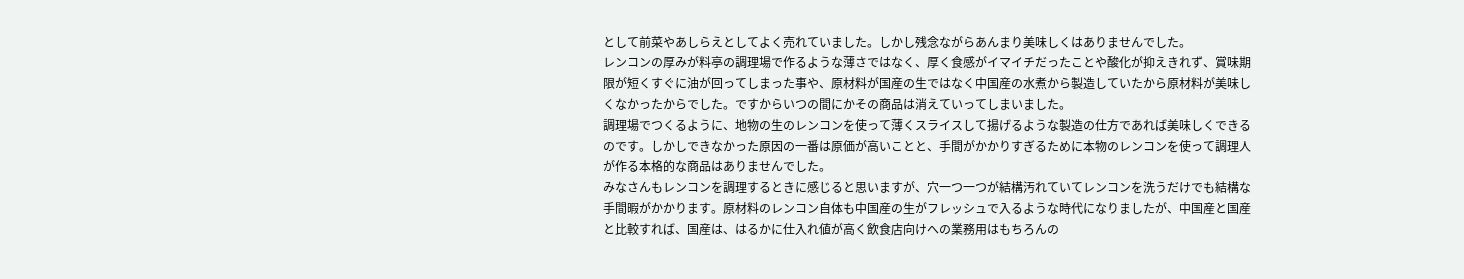として前菜やあしらえとしてよく売れていました。しかし残念ながらあんまり美味しくはありませんでした。
レンコンの厚みが料亭の調理場で作るような薄さではなく、厚く食感がイマイチだったことや酸化が抑えきれず、賞味期限が短くすぐに油が回ってしまった事や、原材料が国産の生ではなく中国産の水煮から製造していたから原材料が美味しくなかったからでした。ですからいつの間にかその商品は消えていってしまいました。
調理場でつくるように、地物の生のレンコンを使って薄くスライスして揚げるような製造の仕方であれば美味しくできるのです。しかしできなかった原因の一番は原価が高いことと、手間がかかりすぎるために本物のレンコンを使って調理人が作る本格的な商品はありませんでした。
みなさんもレンコンを調理するときに感じると思いますが、穴一つ一つが結構汚れていてレンコンを洗うだけでも結構な手間暇がかかります。原材料のレンコン自体も中国産の生がフレッシュで入るような時代になりましたが、中国産と国産と比較すれば、国産は、はるかに仕入れ値が高く飲食店向けへの業務用はもちろんの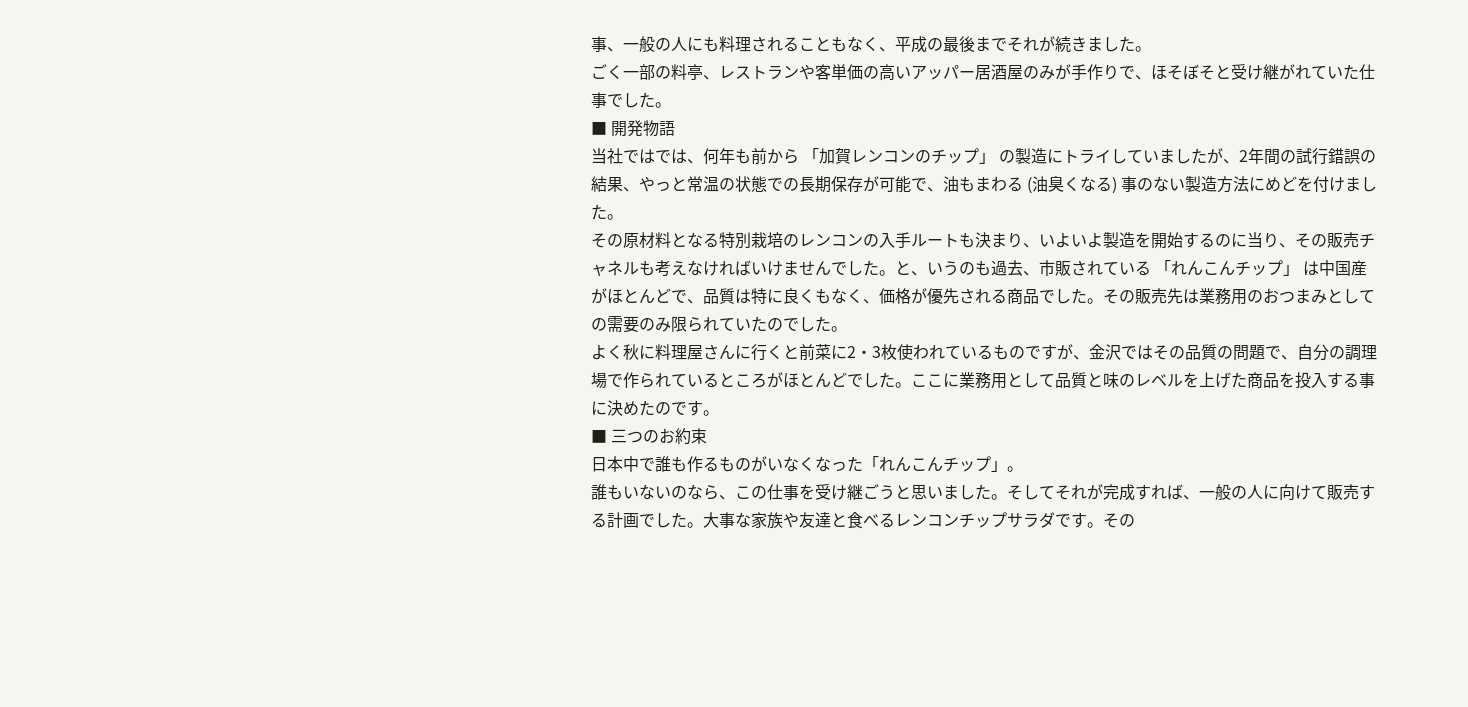事、一般の人にも料理されることもなく、平成の最後までそれが続きました。
ごく一部の料亭、レストランや客単価の高いアッパー居酒屋のみが手作りで、ほそぼそと受け継がれていた仕事でした。
■ 開発物語
当社ではでは、何年も前から 「加賀レンコンのチップ」 の製造にトライしていましたが、2年間の試行錯誤の結果、やっと常温の状態での長期保存が可能で、油もまわる (油臭くなる) 事のない製造方法にめどを付けました。
その原材料となる特別栽培のレンコンの入手ルートも決まり、いよいよ製造を開始するのに当り、その販売チャネルも考えなければいけませんでした。と、いうのも過去、市販されている 「れんこんチップ」 は中国産がほとんどで、品質は特に良くもなく、価格が優先される商品でした。その販売先は業務用のおつまみとしての需要のみ限られていたのでした。
よく秋に料理屋さんに行くと前菜に2・3枚使われているものですが、金沢ではその品質の問題で、自分の調理場で作られているところがほとんどでした。ここに業務用として品質と味のレベルを上げた商品を投入する事に決めたのです。
■ 三つのお約束
日本中で誰も作るものがいなくなった「れんこんチップ」。
誰もいないのなら、この仕事を受け継ごうと思いました。そしてそれが完成すれば、一般の人に向けて販売する計画でした。大事な家族や友達と食べるレンコンチップサラダです。その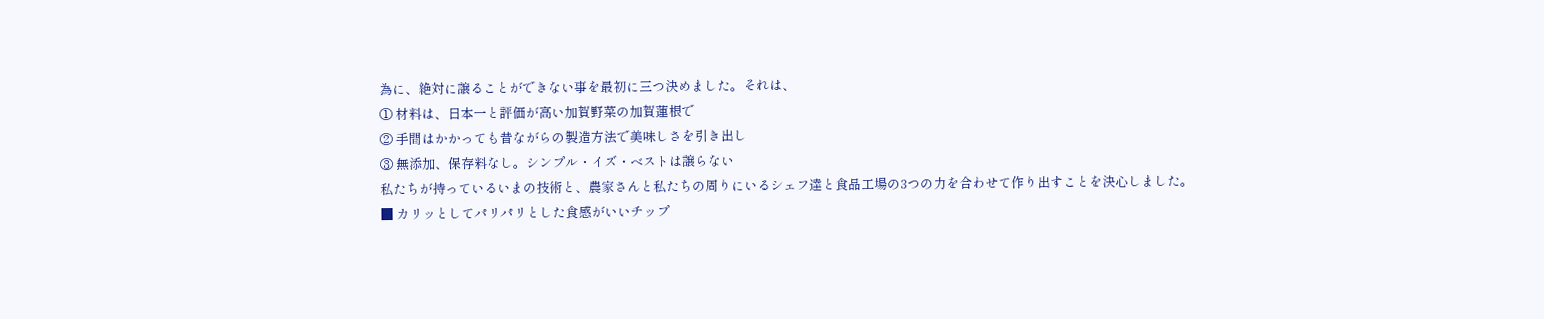為に、絶対に譲ることができない事を最初に三つ決めました。それは、
① 材料は、日本一と評価が高い加賀野菜の加賀蓮根で
② 手間はかかっても昔ながらの製造方法で美味しさを引き出し
③ 無添加、保存料なし。シンプル・イズ・ベストは譲らない
私たちが持っているいまの技術と、農家さんと私たちの周りにいるシェフ達と食品工場の3つの力を合わせて作り出すことを決心しました。
■ カリッとしてパリパリとした食感がいいチップ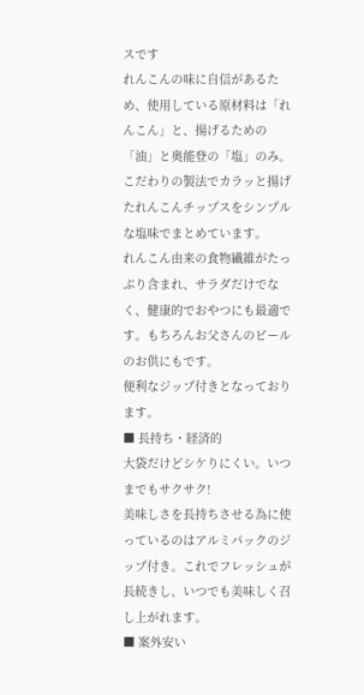スです
れんこんの味に自信があるため、使用している原材料は「れんこん」と、揚げるための「油」と奥能登の「塩」のみ。こだわりの製法でカラッと揚げたれんこんチップスをシンプルな塩味でまとめています。
れんこん由来の食物繊維がたっぷり含まれ、サラダだけでなく、健康的でおやつにも最適です。もちろんお父さんのビールのお供にもです。
便利なジップ付きとなっております。
■ 長持ち・経済的
大袋だけどシケりにくい。いつまでもサクサク!
美味しさを長持ちさせる為に使っているのはアルミパックのジップ付き。これでフレッシュが長続きし、いつでも美味しく召し上がれます。
■ 案外安い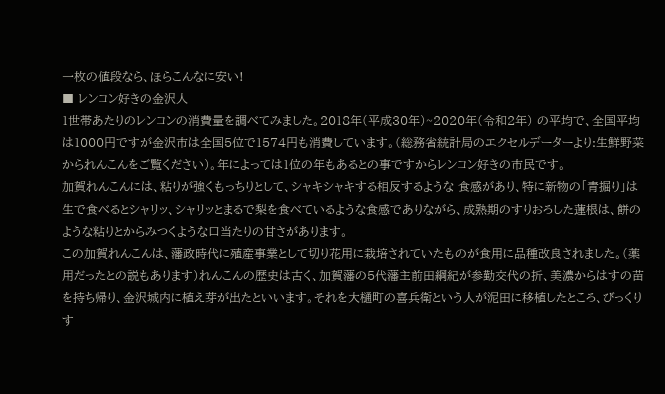一枚の値段なら、ほらこんなに安い!
■ レンコン好きの金沢人
1世帯あたりのレンコンの消費量を調べてみました。2018年(平成30年)~2020年(令和2年) の平均で、全国平均は1000円ですが金沢市は全国5位で1574円も消費しています。(総務省統計局のエクセルデーターより:生鮮野菜かられんこんをご覧ください)。年によっては1位の年もあるとの事ですからレンコン好きの市民です。
加賀れんこんには、粘りが強くもっちりとして、シャキシャキする相反するような 食感があり、特に新物の「青掘り」は生で食べるとシャリッ、シャリッとまるで梨を食べているような食感でありながら、成熟期のすりおろした蓮根は、餅のような粘りとからみつくような口当たりの甘さがあります。
この加賀れんこんは、藩政時代に殖産事業として切り花用に栽培されていたものが食用に品種改良されました。(薬用だったとの説もあります)れんこんの歴史は古く、加賀藩の5代藩主前田綱紀が参勤交代の折、美濃からはすの苗を持ち帰り、金沢城内に植え芽が出たといいます。それを大樋町の喜兵衛という人が泥田に移植したところ、びっくりす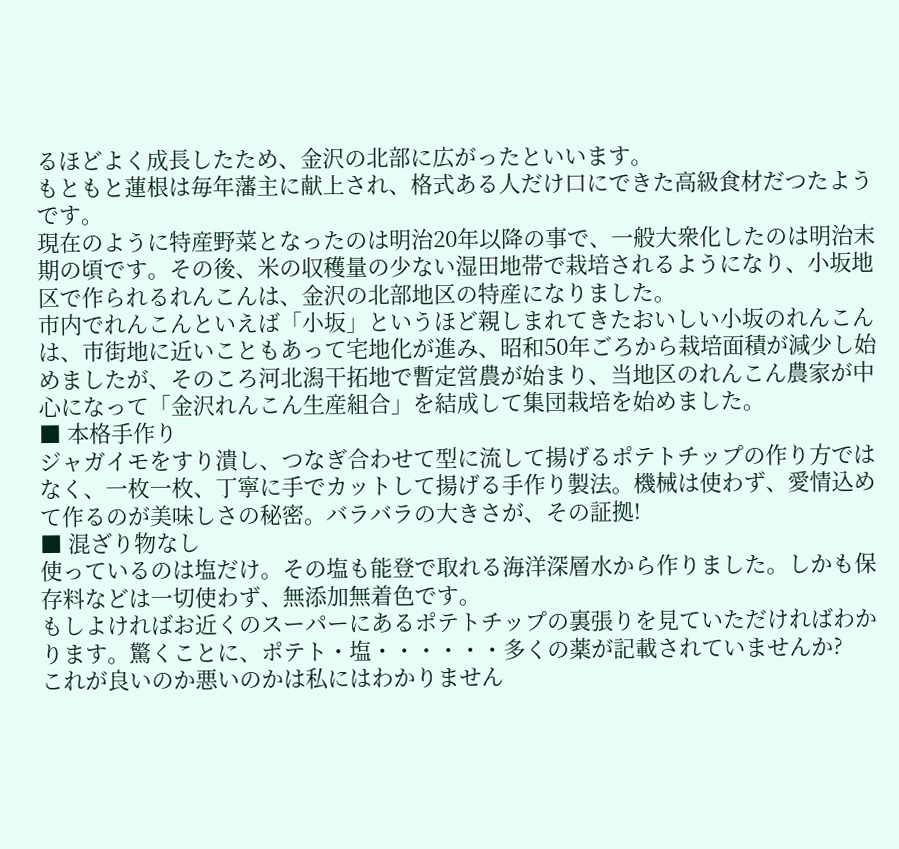るほどよく成長したため、金沢の北部に広がったといいます。
もともと蓮根は毎年藩主に献上され、格式ある人だけ口にできた高級食材だつたようです。
現在のように特産野菜となったのは明治20年以降の事で、一般大衆化したのは明治末期の頃です。その後、米の収穫量の少ない湿田地帯で栽培されるようになり、小坂地区で作られるれんこんは、金沢の北部地区の特産になりました。
市内でれんこんといえば「小坂」というほど親しまれてきたおいしい小坂のれんこんは、市街地に近いこともあって宅地化が進み、昭和50年ごろから栽培面積が減少し始めましたが、そのころ河北潟干拓地で暫定営農が始まり、当地区のれんこん農家が中心になって「金沢れんこん生産組合」を結成して集団栽培を始めました。
■ 本格手作り
ジャガイモをすり潰し、つなぎ合わせて型に流して揚げるポテトチップの作り方ではなく、一枚一枚、丁寧に手でカットして揚げる手作り製法。機械は使わず、愛情込めて作るのが美味しさの秘密。バラバラの大きさが、その証拠!
■ 混ざり物なし
使っているのは塩だけ。その塩も能登で取れる海洋深層水から作りました。しかも保存料などは一切使わず、無添加無着色です。
もしよければお近くのスーパーにあるポテトチップの裏張りを見ていただければわかります。驚くことに、ポテト・塩・・・・・・多くの薬が記載されていませんか?
これが良いのか悪いのかは私にはわかりません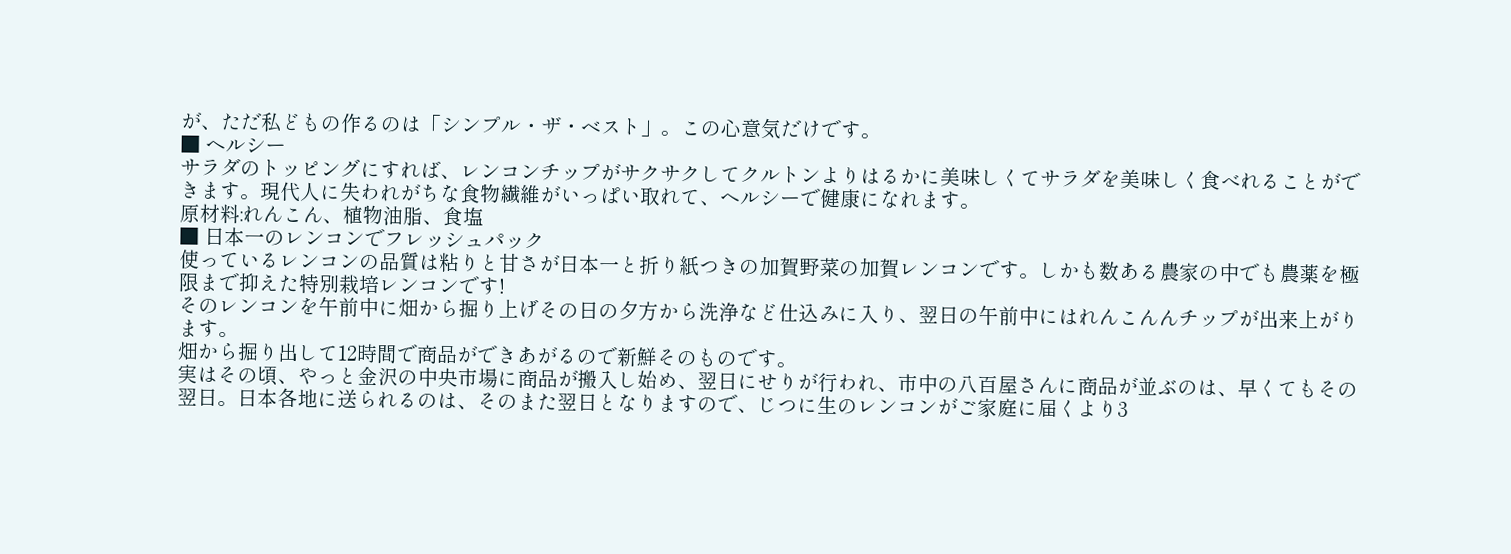が、ただ私どもの作るのは「シンプル・ザ・ベスト」。この心意気だけです。
■ ヘルシー
サラダのトッピングにすれば、レンコンチップがサクサクしてクルトンよりはるかに美味しくてサラダを美味しく食べれることができます。現代人に失われがちな食物繊維がいっぱい取れて、ヘルシーで健康になれます。
原材料:れんこん、植物油脂、食塩
■ 日本一のレンコンでフレッシュパック
使っているレンコンの品質は粘りと甘さが日本一と折り紙つきの加賀野菜の加賀レンコンです。しかも数ある農家の中でも農薬を極限まで抑えた特別栽培レンコンです!
そのレンコンを午前中に畑から掘り上げその日の夕方から洗浄など仕込みに入り、翌日の午前中にはれんこんんチップが出来上がります。
畑から掘り出して12時間で商品ができあがるので新鮮そのものです。
実はその頃、やっと金沢の中央市場に商品が搬入し始め、翌日にせりが行われ、市中の八百屋さんに商品が並ぶのは、早くてもその翌日。日本各地に送られるのは、そのまた翌日となりますので、じつに生のレンコンがご家庭に届くより3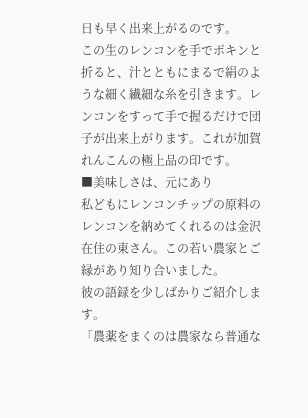日も早く出来上がるのです。
この生のレンコンを手でポキンと折ると、汁とともにまるで絹のような細く繊細な糸を引きます。レンコンをすって手で握るだけで団子が出来上がります。これが加賀れんこんの極上品の印です。
■美味しさは、元にあり
私どもにレンコンチップの原料のレンコンを納めてくれるのは金沢在住の東さん。この若い農家とご縁があり知り合いました。
彼の語録を少しばかりご紹介します。
「農薬をまくのは農家なら普通な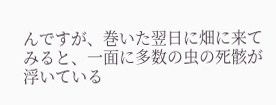んですが、巻いた翌日に畑に来てみると、一面に多数の虫の死骸が浮いている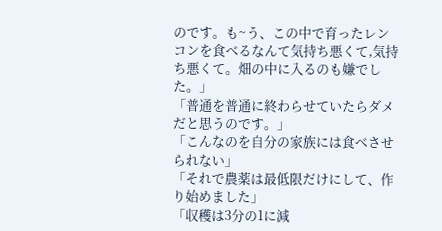のです。も~う、この中で育ったレンコンを食べるなんて気持ち悪くて,気持ち悪くて。畑の中に入るのも嫌でした。」
「普通を普通に終わらせていたらダメだと思うのです。」
「こんなのを自分の家族には食べさせられない」
「それで農薬は最低限だけにして、作り始めました」
「収穫は3分の1に減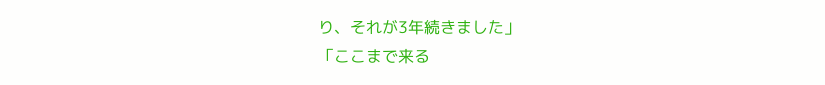り、それが3年続きました」
「ここまで来る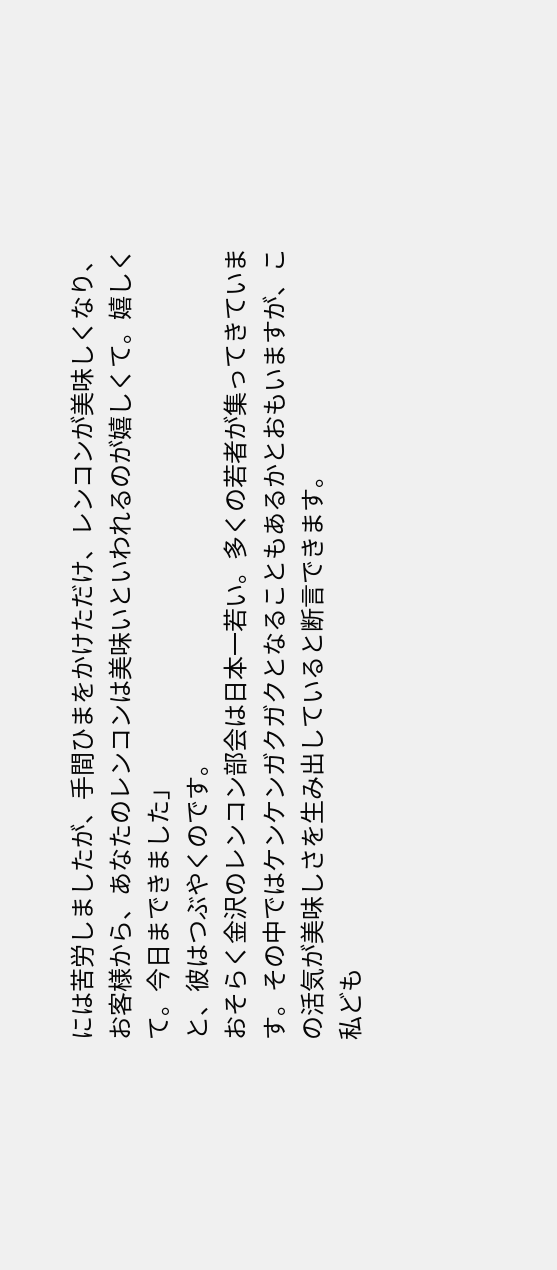には苦労しましたが、手間ひまをかけただけ、レンコンが美味しくなり、お客様から、あなたのレンコンは美味いといわれるのが嬉しくて。嬉しくて。今日まできました」
と、彼はつぶやくのです。
おそらく金沢のレンコン部会は日本一若い。多くの若者が集ってきています。その中ではケンケンガクガクとなることもあるかとおもいますが、この活気が美味しさを生み出していると断言できます。
私ども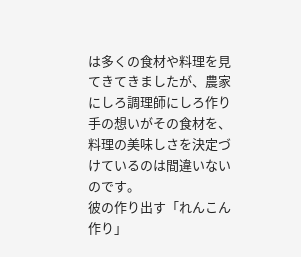は多くの食材や料理を見てきてきましたが、農家にしろ調理師にしろ作り手の想いがその食材を、料理の美味しさを決定づけているのは間違いないのです。
彼の作り出す「れんこん作り」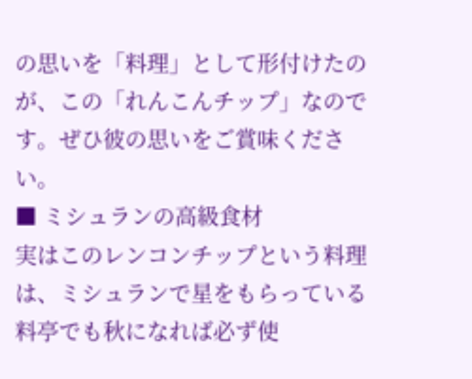の思いを「料理」として形付けたのが、この「れんこんチップ」なのです。ぜひ彼の思いをご賞味ください。
■ ミシュランの高級食材
実はこのレンコンチップという料理は、ミシュランで星をもらっている料亭でも秋になれば必ず使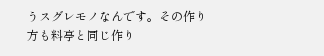うスグレモノなんです。その作り方も料亭と同じ作り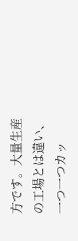方です。大量生産の工場とは違い、一つ一つカッ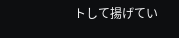トして揚げてい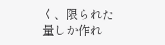く、限られた量しか作れ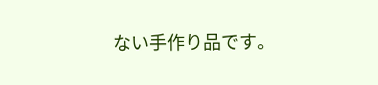ない手作り品です。